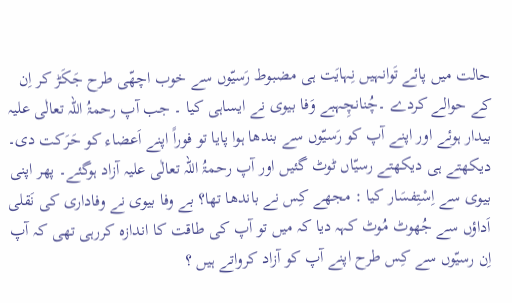حالت میں پائے تَوانہیں نِہایَت ہی مضبوط رَسیّوں سے خوب اچھّی طرح جَکَڑ کر اِن کے حوالے کردے ۔چُنانچِہبے وَفا بیوی نے ایساہی کیا ۔ جب آپ رحمۃُ اللہ تعالٰی علیہ بیدار ہوئے اور اپنے آپ کو رَسیّوں سے بندھا ہوا پایا تو فوراً اپنے اَعضاء کو حَرَکت دی۔ دیکھتے ہی دیکھتے رسیّاں ٹوٹ گئیں اور آپ رحمۃُ اللہ تعالٰی علیہ آزاد ہوگئے۔ پھر اپنی بیوی سے اِسْتِفسَار کیا : مجھے کِس نے باندھا تھا؟ بے وفا بیوی نے وفاداری کی نَقلی اَداؤں سے جُھوٹ مُوٹ کہہ دیا کہ میں تو آپ کی طاقت کا اندازہ کررہی تھی کہ آپ اِن رسیّوں سے کِس طرح اپنے آپ کو آزاد کرواتے ہیں ؟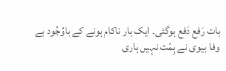بات رَفع دَفع ہوگئی۔ ایک بار ناکام ہونے کے باوُجُود بے وفا بیوی نے ہِمّت نہیں ہاری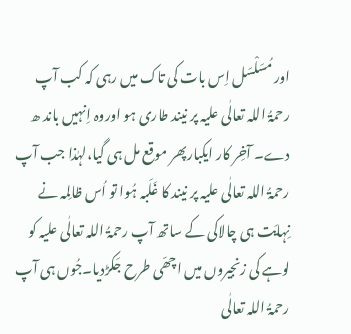اور مُسَلْسَل اِس بات کی تاک میں رہی کہ کب آپ رحمۃُ اللہ تعالٰی علیہ پر نیند طاری ہو اوروہ اِنہیں باند ھ دے۔ آخِر کار ایکبارپھر موقع مل ہی گیا،لہٰذا جب آپ رحمۃُ اللہ تعالٰی علیہ پر نیند کا غَلَبہ ہُوا تو اُس ظالِمہ نے نِہایَت ہی چالاکی کے ساتھ آپ رحمۃُ اللہ تعالٰی علیہ کو لوہے کی زنجیروں میں اچھّی طرح جَکڑدیا۔جُوں ہی آپ رحمۃُ اللہ تعالٰی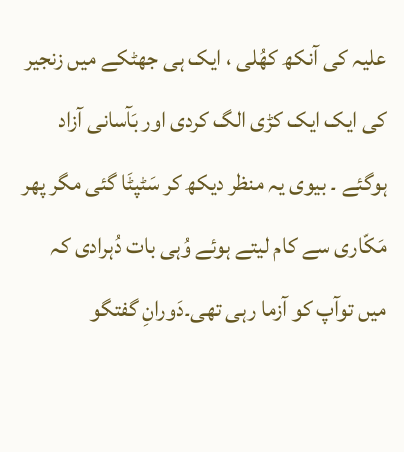علیہ کی آنکھ کھُلی ، ایک ہی جھٹکے میں زنجیر کی ایک ایک کڑی الگ کردی اور بَآسانی آزاد ہوگئے ۔ بیوی یہ منظر دیکھ کر سَٹپٹَا گئی مگر پھر مَکّاری سے کام لیتے ہوئے وُہی بات دُہرادی کہ میں توآپ کو آزما رہی تھی۔دَورانِ گفتگو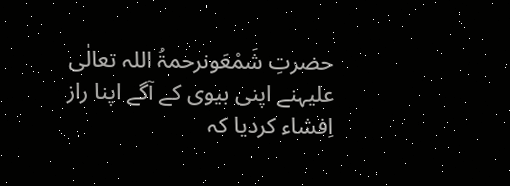حضرتِ شَمْعَونرحمۃُ اللہ تعالٰی علیہنے اپنی بیوی کے آگے اپنا راز اِفشاء کردیا کہ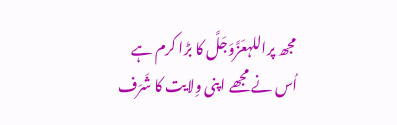مجھ پراللہعَزَّوَجَلَّ کا بڑا کرم ہے اُس نے مجھے اپنی وِلایت کا شَرَف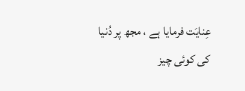عِنایَت فرمایا ہے ، مجھ پر دُنیا کی کوئی چیز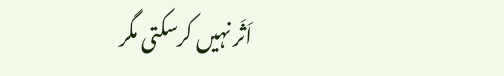اَثَر نہیں کرسکتی مگر